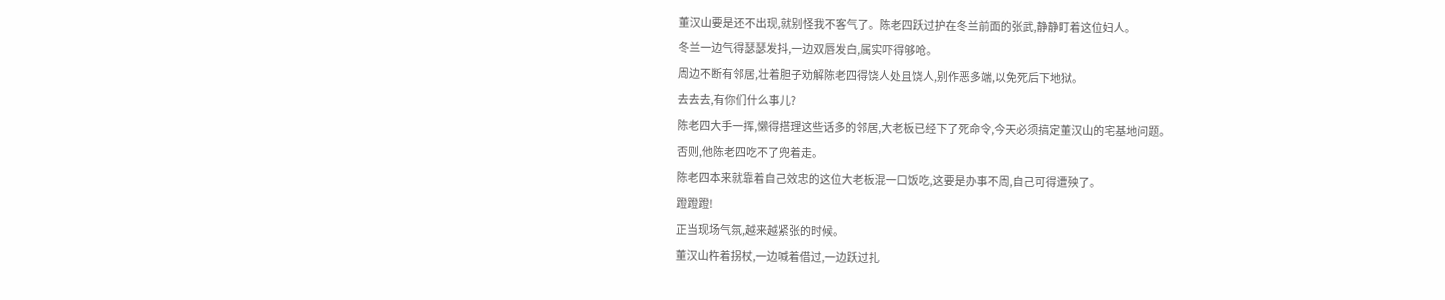董汉山要是还不出现,就别怪我不客气了。陈老四跃过护在冬兰前面的张武,静静盯着这位妇人。
冬兰一边气得瑟瑟发抖,一边双唇发白,属实吓得够呛。
周边不断有邻居,壮着胆子劝解陈老四得饶人处且饶人,别作恶多端,以免死后下地狱。
去去去,有你们什么事儿?
陈老四大手一挥,懒得搭理这些话多的邻居,大老板已经下了死命令,今天必须搞定董汉山的宅基地问题。
否则,他陈老四吃不了兜着走。
陈老四本来就靠着自己效忠的这位大老板混一口饭吃,这要是办事不周,自己可得遭殃了。
蹬蹬蹬!
正当现场气氛,越来越紧张的时候。
董汉山杵着拐杖,一边喊着借过,一边跃过扎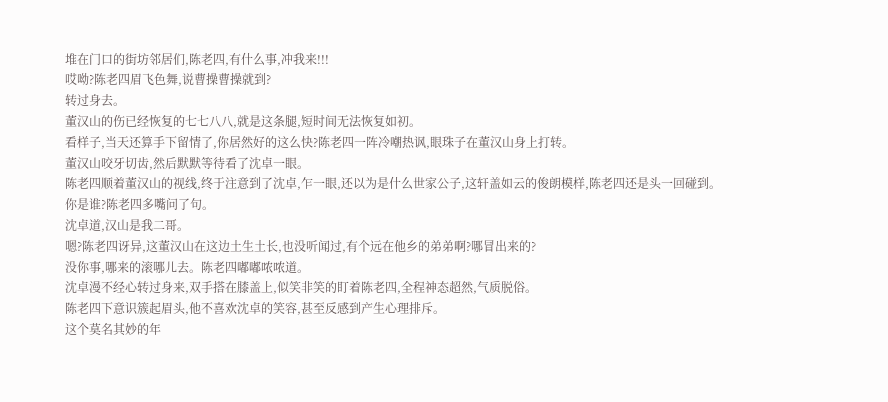堆在门口的街坊邻居们,陈老四,有什么事,冲我来!!!
哎呦?陈老四眉飞色舞,说曹操曹操就到?
转过身去。
董汉山的伤已经恢复的七七八八,就是这条腿,短时间无法恢复如初。
看样子,当天还算手下留情了,你居然好的这么快?陈老四一阵冷嘲热讽,眼珠子在董汉山身上打转。
董汉山咬牙切齿,然后默默等待看了沈卓一眼。
陈老四顺着董汉山的视线,终于注意到了沈卓,乍一眼,还以为是什么世家公子,这轩盖如云的俊朗模样,陈老四还是头一回碰到。
你是谁?陈老四多嘴问了句。
沈卓道,汉山是我二哥。
嗯?陈老四讶异,这董汉山在这边土生土长,也没听闻过,有个远在他乡的弟弟啊?哪冒出来的?
没你事,哪来的滚哪儿去。陈老四嘟嘟哝哝道。
沈卓漫不经心转过身来,双手搭在膝盖上,似笑非笑的盯着陈老四,全程神态超然,气质脱俗。
陈老四下意识簇起眉头,他不喜欢沈卓的笑容,甚至反感到产生心理排斥。
这个莫名其妙的年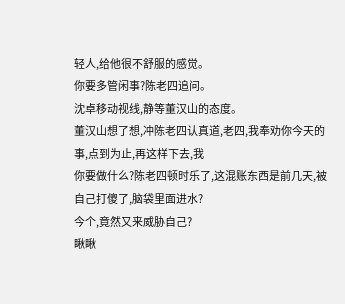轻人,给他很不舒服的感觉。
你要多管闲事?陈老四追问。
沈卓移动视线,静等董汉山的态度。
董汉山想了想,冲陈老四认真道,老四,我奉劝你今天的事,点到为止,再这样下去,我
你要做什么?陈老四顿时乐了,这混账东西是前几天,被自己打傻了,脑袋里面进水?
今个,竟然又来威胁自己?
瞅瞅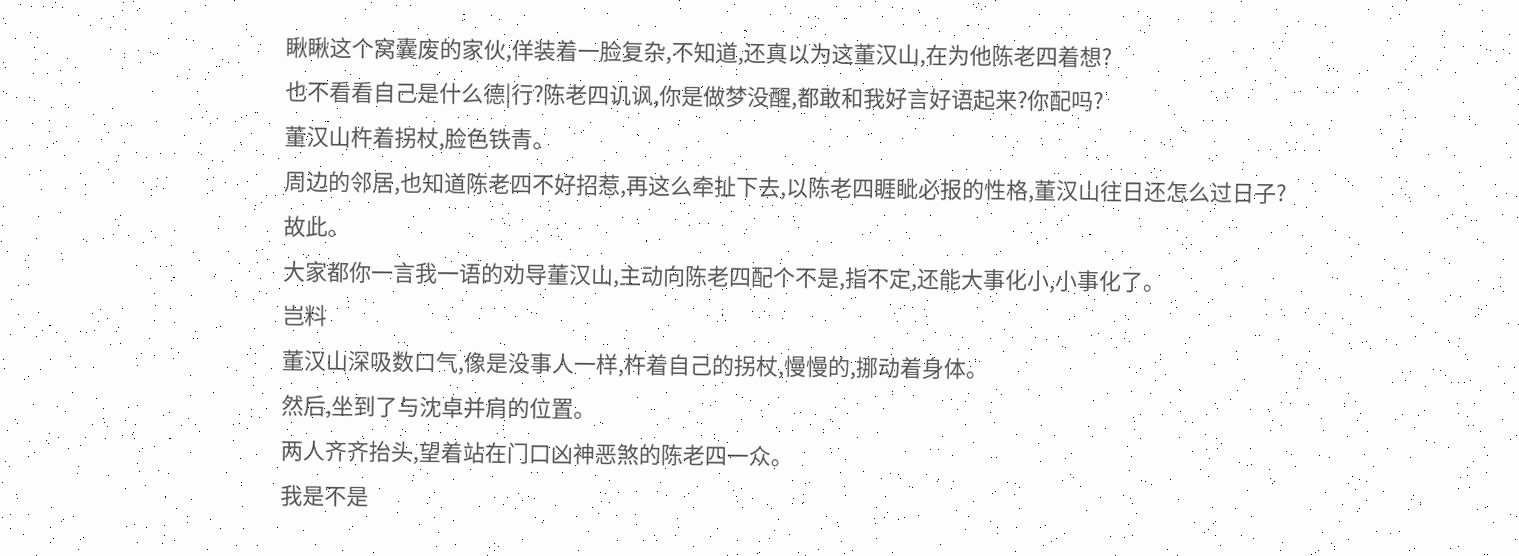瞅瞅这个窝囊废的家伙,佯装着一脸复杂,不知道,还真以为这董汉山,在为他陈老四着想?
也不看看自己是什么德|行?陈老四讥讽,你是做梦没醒,都敢和我好言好语起来?你配吗?
董汉山杵着拐杖,脸色铁青。
周边的邻居,也知道陈老四不好招惹,再这么牵扯下去,以陈老四睚眦必报的性格,董汉山往日还怎么过日子?
故此。
大家都你一言我一语的劝导董汉山,主动向陈老四配个不是,指不定,还能大事化小,小事化了。
岂料
董汉山深吸数口气,像是没事人一样,杵着自己的拐杖,慢慢的,挪动着身体。
然后,坐到了与沈卓并肩的位置。
两人齐齐抬头,望着站在门口凶神恶煞的陈老四一众。
我是不是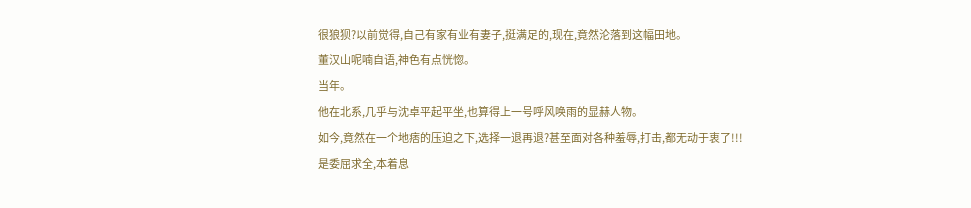很狼狈?以前觉得,自己有家有业有妻子,挺满足的,现在,竟然沦落到这幅田地。
董汉山呢喃自语,神色有点恍惚。
当年。
他在北系,几乎与沈卓平起平坐,也算得上一号呼风唤雨的显赫人物。
如今,竟然在一个地痞的压迫之下,选择一退再退?甚至面对各种羞辱,打击,都无动于衷了!!!
是委屈求全,本着息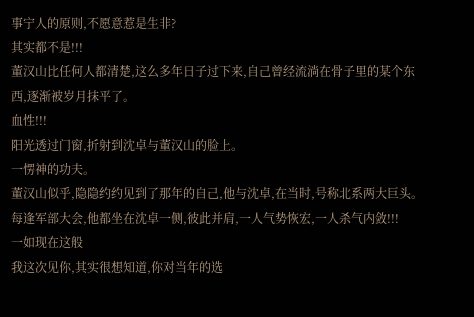事宁人的原则,不愿意惹是生非?
其实都不是!!!
董汉山比任何人都清楚,这么多年日子过下来,自己曾经流淌在骨子里的某个东西,逐渐被岁月抹平了。
血性!!!
阳光透过门窗,折射到沈卓与董汉山的脸上。
一愣神的功夫。
董汉山似乎,隐隐约约见到了那年的自己,他与沈卓,在当时,号称北系两大巨头。
每逢军部大会,他都坐在沈卓一侧,彼此并肩,一人气势恢宏,一人杀气内敛!!!
一如现在这般
我这次见你,其实很想知道,你对当年的选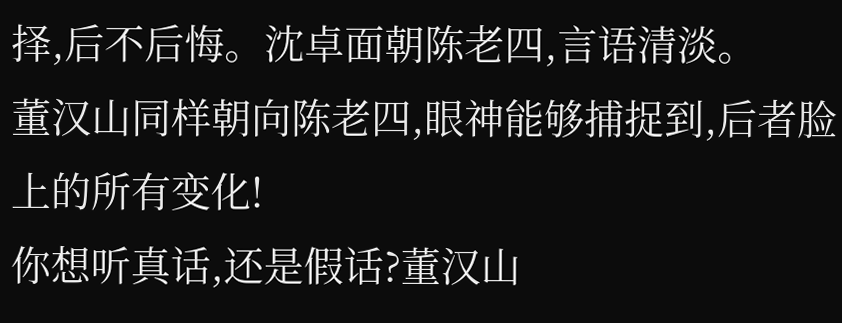择,后不后悔。沈卓面朝陈老四,言语清淡。
董汉山同样朝向陈老四,眼神能够捕捉到,后者脸上的所有变化!
你想听真话,还是假话?董汉山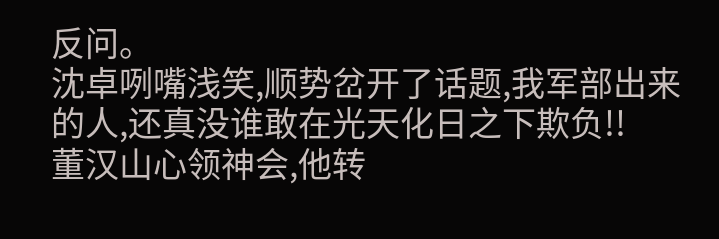反问。
沈卓咧嘴浅笑,顺势岔开了话题,我军部出来的人,还真没谁敢在光天化日之下欺负!!
董汉山心领神会,他转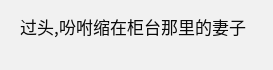过头,吩咐缩在柜台那里的妻子